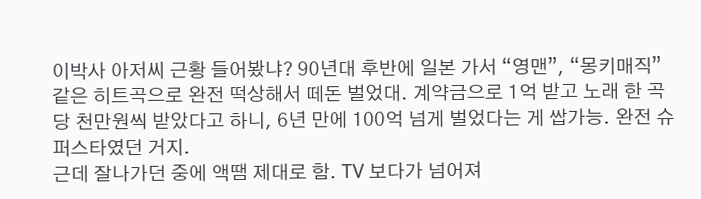이박사 아저씨 근황 들어봤냐? 90년대 후반에 일본 가서 “영맨”, “몽키매직” 같은 히트곡으로 완전 떡상해서 떼돈 벌었대. 계약금으로 1억 받고 노래 한 곡당 천만원씩 받았다고 하니, 6년 만에 100억 넘게 벌었다는 게 쌉가능. 완전 슈퍼스타였던 거지.
근데 잘나가던 중에 액땜 제대로 함. TV 보다가 넘어져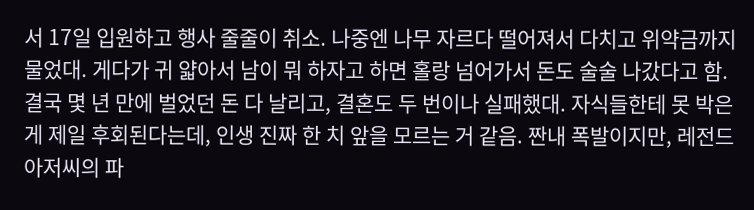서 17일 입원하고 행사 줄줄이 취소. 나중엔 나무 자르다 떨어져서 다치고 위약금까지 물었대. 게다가 귀 얇아서 남이 뭐 하자고 하면 홀랑 넘어가서 돈도 술술 나갔다고 함.
결국 몇 년 만에 벌었던 돈 다 날리고, 결혼도 두 번이나 실패했대. 자식들한테 못 박은 게 제일 후회된다는데, 인생 진짜 한 치 앞을 모르는 거 같음. 짠내 폭발이지만, 레전드 아저씨의 파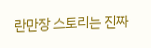란만장 스토리는 진짜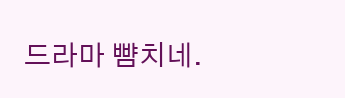드라마 뺨치네.